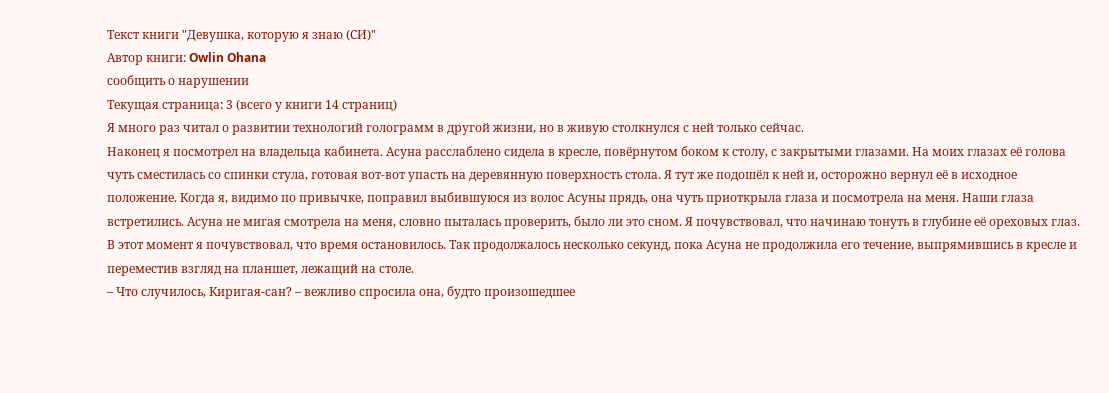Текст книги "Девушка, которую я знаю (СИ)"
Автор книги: Owlin Ohana
сообщить о нарушении
Текущая страница: 3 (всего у книги 14 страниц)
Я много раз читал о развитии технологий голограмм в другой жизни, но в живую столкнулся с ней только сейчас.
Наконец я посмотрел на владельца кабинета. Асуна расслаблено сидела в кресле, повёрнутом боком к столу, с закрытыми глазами. На моих глазах её голова чуть сместилась со спинки стула, готовая вот-вот упасть на деревянную поверхность стола. Я тут же подошёл к ней и, осторожно вернул её в исходное положение. Когда я, видимо по привычке, поправил выбившуюся из волос Асуны прядь, она чуть приоткрыла глаза и посмотрела на меня. Наши глаза встретились. Асуна не мигая смотрела на меня, словно пыталась проверить, было ли это сном. Я почувствовал, что начинаю тонуть в глубине её ореховых глаз. В этот момент я почувствовал, что время остановилось. Так продолжалось несколько секунд, пока Асуна не продолжила его течение, выпрямившись в кресле и переместив взгляд на планшет, лежащий на столе.
– Что случилось, Киригая-сан? – вежливо спросила она, будто произошедшее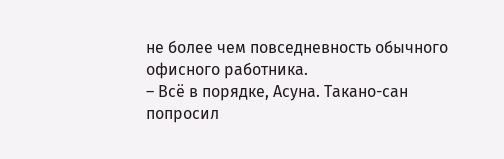не более чем повседневность обычного офисного работника.
– Всё в порядке, Асуна. Такано-сан попросил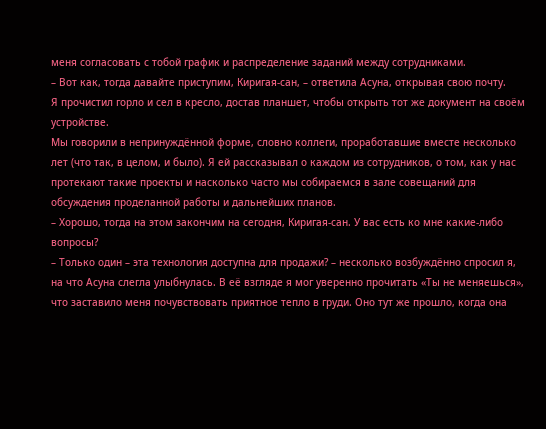меня согласовать с тобой график и распределение заданий между сотрудниками.
– Вот как, тогда давайте приступим, Киригая-сан, – ответила Асуна, открывая свою почту.
Я прочистил горло и сел в кресло, достав планшет, чтобы открыть тот же документ на своём устройстве.
Мы говорили в непринуждённой форме, словно коллеги, проработавшие вместе несколько лет (что так, в целом, и было). Я ей рассказывал о каждом из сотрудников, о том, как у нас протекают такие проекты и насколько часто мы собираемся в зале совещаний для обсуждения проделанной работы и дальнейших планов.
– Хорошо, тогда на этом закончим на сегодня, Киригая-сан. У вас есть ко мне какие-либо вопросы?
– Только один – эта технология доступна для продажи? – несколько возбуждённо спросил я, на что Асуна слегла улыбнулась. В её взгляде я мог уверенно прочитать «Ты не меняешься», что заставило меня почувствовать приятное тепло в груди. Оно тут же прошло, когда она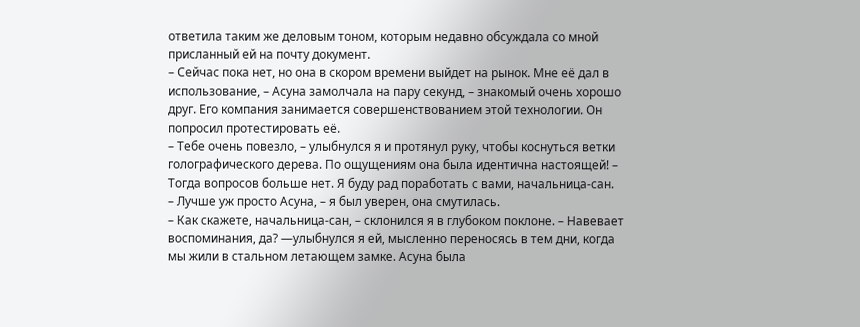ответила таким же деловым тоном, которым недавно обсуждала со мной присланный ей на почту документ.
– Сейчас пока нет, но она в скором времени выйдет на рынок. Мне её дал в использование, – Асуна замолчала на пару секунд, – знакомый очень хорошо друг. Его компания занимается совершенствованием этой технологии. Он попросил протестировать её.
– Тебе очень повезло, – улыбнулся я и протянул руку, чтобы коснуться ветки голографического дерева. По ощущениям она была идентична настоящей! – Тогда вопросов больше нет. Я буду рад поработать с вами, начальница-сан.
– Лучше уж просто Асуна, – я был уверен, она смутилась.
– Как скажете, начальница-сан, – склонился я в глубоком поклоне. – Навевает воспоминания, да? —улыбнулся я ей, мысленно переносясь в тем дни, когда мы жили в стальном летающем замке. Асуна была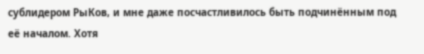сублидером РыКов, и мне даже посчастливилось быть подчинённым под её началом. Хотя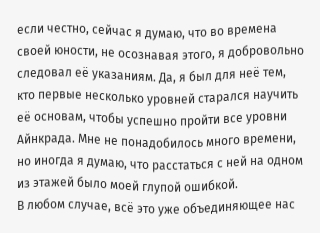если честно, сейчас я думаю, что во времена своей юности, не осознавая этого, я добровольно следовал её указаниям. Да, я был для неё тем, кто первые несколько уровней старался научить её основам, чтобы успешно пройти все уровни Айнкрада. Мне не понадобилось много времени, но иногда я думаю, что расстаться с ней на одном из этажей было моей глупой ошибкой.
В любом случае, всё это уже объединяющее нас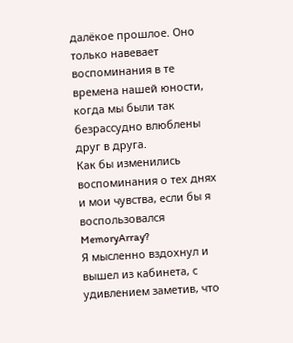далёкое прошлое. Оно только навевает воспоминания в те времена нашей юности, когда мы были так безрассудно влюблены друг в друга.
Как бы изменились воспоминания о тех днях и мои чувства, если бы я воспользовался MemoryArray?
Я мысленно вздохнул и вышел из кабинета, с удивлением заметив, что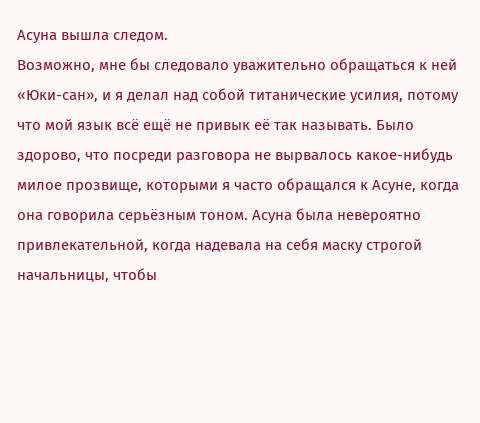Асуна вышла следом.
Возможно, мне бы следовало уважительно обращаться к ней «Юки-сан», и я делал над собой титанические усилия, потому что мой язык всё ещё не привык её так называть. Было здорово, что посреди разговора не вырвалось какое-нибудь милое прозвище, которыми я часто обращался к Асуне, когда она говорила серьёзным тоном. Асуна была невероятно привлекательной, когда надевала на себя маску строгой начальницы, чтобы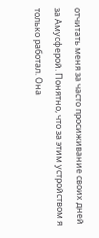отчитать меня за часто просиживание своих дней за Амусферой. Понятно, что за этим устройством я только работал. Она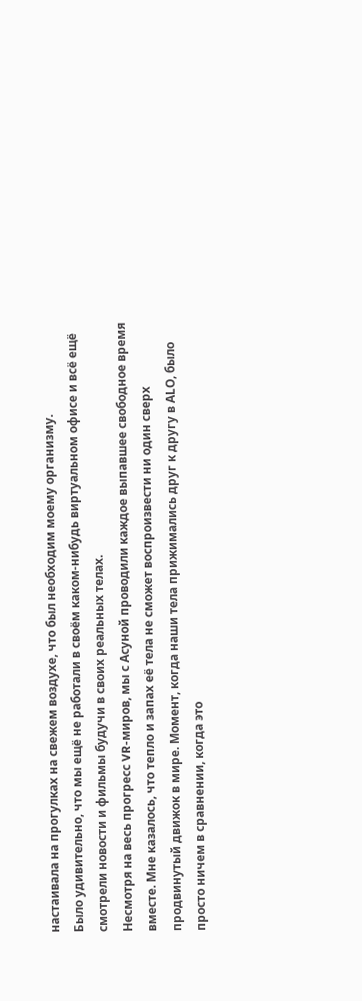настаивала на прогулках на свежем воздухе, что был необходим моему организму.
Было удивительно, что мы ещё не работали в своём каком-нибудь виртуальном офисе и всё ещё смотрели новости и фильмы будучи в своих реальных телах.
Несмотря на весь прогресс VR-миров, мы с Асуной проводили каждое выпавшее свободное время вместе. Мне казалось, что тепло и запах её тела не сможет воспроизвести ни один сверх продвинутый движок в мире. Момент, когда наши тела прижимались друг к другу в АLO, было просто ничем в сравнении, когда это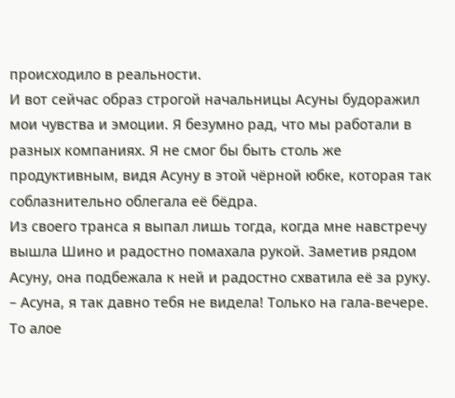происходило в реальности.
И вот сейчас образ строгой начальницы Асуны будоражил мои чувства и эмоции. Я безумно рад, что мы работали в разных компаниях. Я не смог бы быть столь же продуктивным, видя Асуну в этой чёрной юбке, которая так соблазнительно облегала её бёдра.
Из своего транса я выпал лишь тогда, когда мне навстречу вышла Шино и радостно помахала рукой. Заметив рядом Асуну, она подбежала к ней и радостно схватила её за руку.
– Асуна, я так давно тебя не видела! Только на гала-вечере. То алое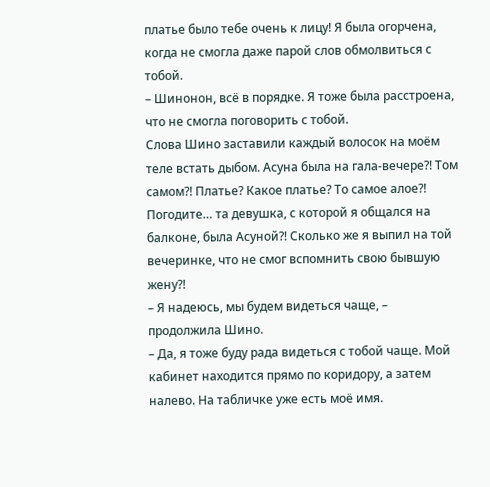платье было тебе очень к лицу! Я была огорчена, когда не смогла даже парой слов обмолвиться с тобой.
– Шинонон, всё в порядке. Я тоже была расстроена, что не смогла поговорить с тобой.
Слова Шино заставили каждый волосок на моём теле встать дыбом. Асуна была на гала-вечере?! Том самом?! Платье? Какое платье? То самое алое?! Погодите… та девушка, с которой я общался на балконе, была Асуной?! Сколько же я выпил на той вечеринке, что не смог вспомнить свою бывшую жену?!
– Я надеюсь, мы будем видеться чаще, – продолжила Шино.
– Да, я тоже буду рада видеться с тобой чаще. Мой кабинет находится прямо по коридору, а затем налево. На табличке уже есть моё имя.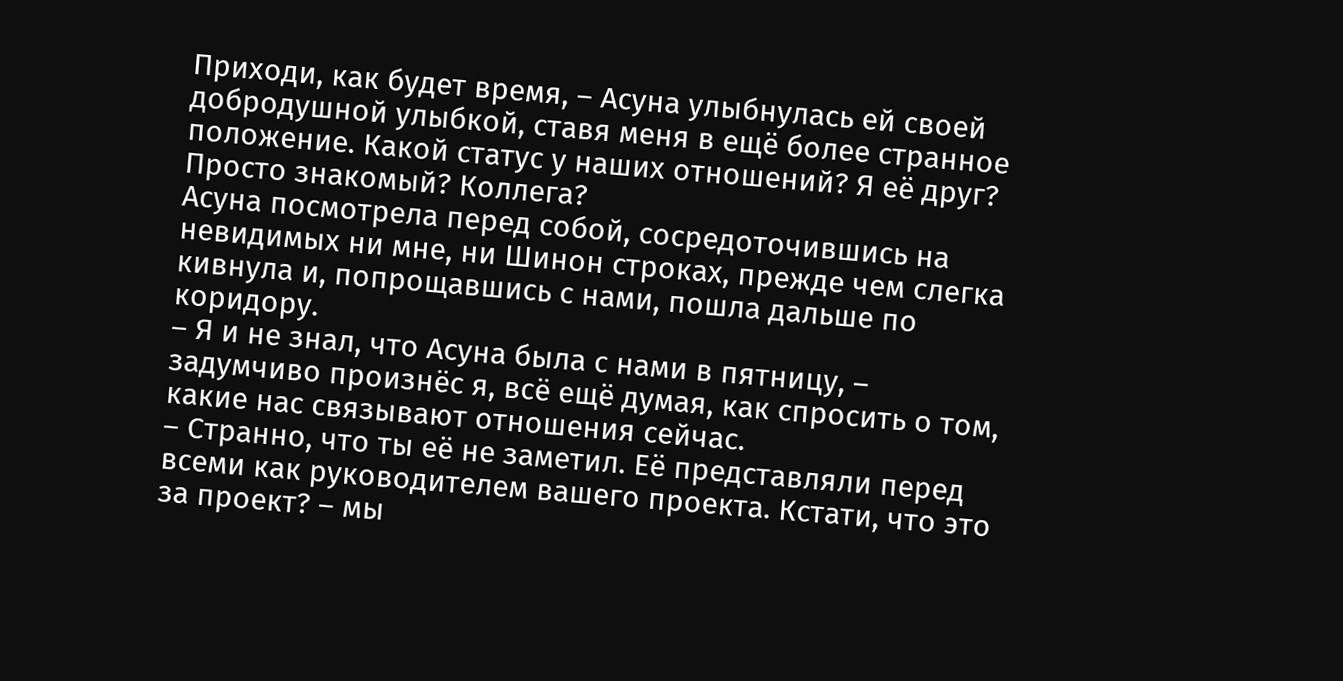Приходи, как будет время, – Асуна улыбнулась ей своей добродушной улыбкой, ставя меня в ещё более странное положение. Какой статус у наших отношений? Я её друг? Просто знакомый? Коллега?
Асуна посмотрела перед собой, сосредоточившись на невидимых ни мне, ни Шинон строках, прежде чем слегка кивнула и, попрощавшись с нами, пошла дальше по коридору.
– Я и не знал, что Асуна была с нами в пятницу, – задумчиво произнёс я, всё ещё думая, как спросить о том, какие нас связывают отношения сейчас.
– Странно, что ты её не заметил. Её представляли перед всеми как руководителем вашего проекта. Кстати, что это за проект? – мы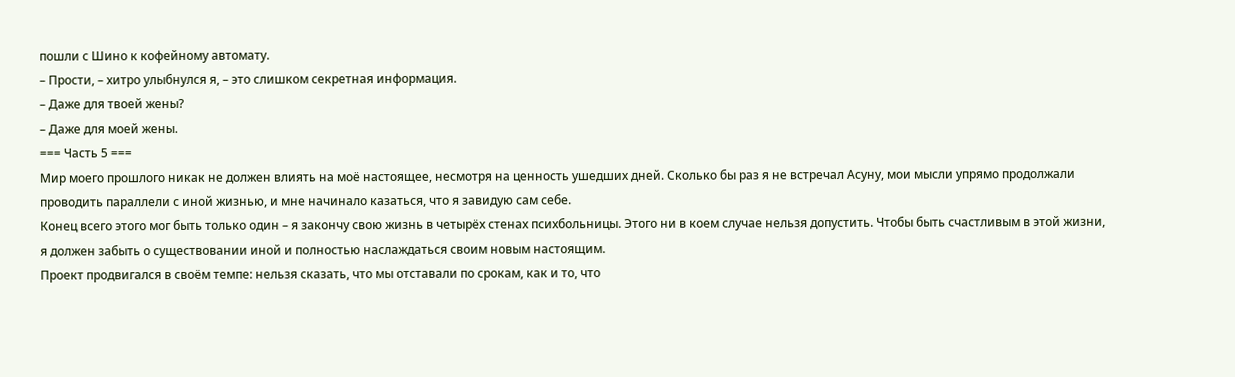пошли с Шино к кофейному автомату.
– Прости, – хитро улыбнулся я, – это слишком секретная информация.
– Даже для твоей жены?
– Даже для моей жены.
=== Часть 5 ===
Мир моего прошлого никак не должен влиять на моё настоящее, несмотря на ценность ушедших дней. Сколько бы раз я не встречал Асуну, мои мысли упрямо продолжали проводить параллели с иной жизнью, и мне начинало казаться, что я завидую сам себе.
Конец всего этого мог быть только один – я закончу свою жизнь в четырёх стенах психбольницы. Этого ни в коем случае нельзя допустить. Чтобы быть счастливым в этой жизни, я должен забыть о существовании иной и полностью наслаждаться своим новым настоящим.
Проект продвигался в своём темпе: нельзя сказать, что мы отставали по срокам, как и то, что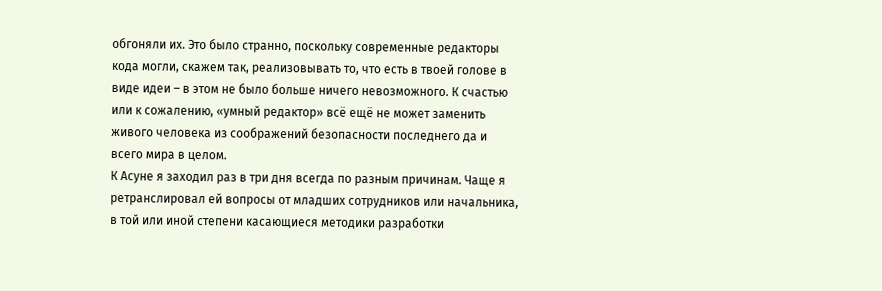обгоняли их. Это было странно, поскольку современные редакторы кода могли, скажем так, реализовывать то, что есть в твоей голове в виде идеи – в этом не было больше ничего невозможного. К счастью или к сожалению, «умный редактор» всё ещё не может заменить живого человека из соображений безопасности последнего да и всего мира в целом.
К Асуне я заходил раз в три дня всегда по разным причинам. Чаще я ретранслировал ей вопросы от младших сотрудников или начальника, в той или иной степени касающиеся методики разработки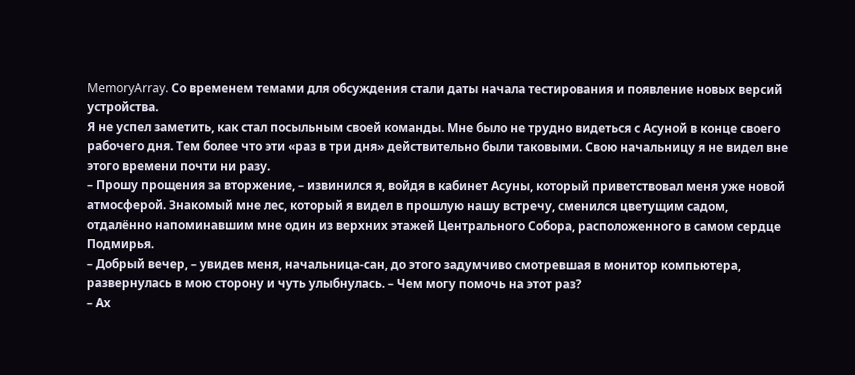MemoryArray. Со временем темами для обсуждения стали даты начала тестирования и появление новых версий устройства.
Я не успел заметить, как стал посыльным своей команды. Мне было не трудно видеться с Асуной в конце своего рабочего дня. Тем более что эти «раз в три дня» действительно были таковыми. Свою начальницу я не видел вне этого времени почти ни разу.
– Прошу прощения за вторжение, – извинился я, войдя в кабинет Асуны, который приветствовал меня уже новой атмосферой. Знакомый мне лес, который я видел в прошлую нашу встречу, сменился цветущим садом, отдалённо напоминавшим мне один из верхних этажей Центрального Собора, расположенного в самом сердце Подмирья.
– Добрый вечер, – увидев меня, начальница-сан, до этого задумчиво смотревшая в монитор компьютера, развернулась в мою сторону и чуть улыбнулась. – Чем могу помочь на этот раз?
– Ах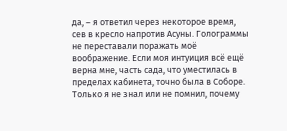да, – я ответил через некоторое время, сев в кресло напротив Асуны. Голограммы не переставали поражать моё воображение. Если моя интуиция всё ещё верна мне, часть сада, что уместилась в пределах кабинета, точно была в Соборе. Только я не знал или не помнил, почему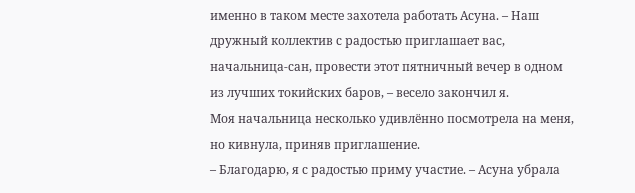именно в таком месте захотела работать Асуна. – Наш дружный коллектив с радостью приглашает вас, начальница-сан, провести этот пятничный вечер в одном из лучших токийских баров, – весело закончил я.
Моя начальница несколько удивлённо посмотрела на меня, но кивнула, приняв приглашение.
– Благодарю, я с радостью приму участие. – Асуна убрала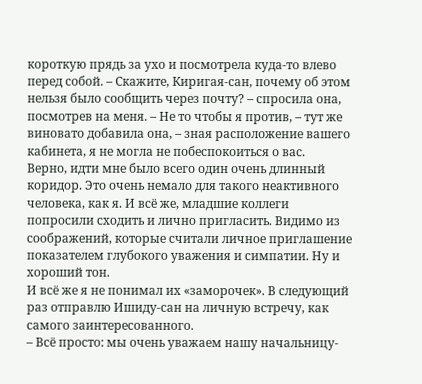короткую прядь за ухо и посмотрела куда-то влево перед собой. – Скажите, Киригая-сан, почему об этом нельзя было сообщить через почту? – спросила она, посмотрев на меня. – Не то чтобы я против, – тут же виновато добавила она, – зная расположение вашего кабинета, я не могла не побеспокоиться о вас.
Верно, идти мне было всего один очень длинный коридор. Это очень немало для такого неактивного человека, как я. И всё же, младшие коллеги попросили сходить и лично пригласить. Видимо из соображений, которые считали личное приглашение показателем глубокого уважения и симпатии. Ну и хороший тон.
И всё же я не понимал их «заморочек». В следующий раз отправлю Ишиду-сан на личную встречу, как самого заинтересованного.
– Всё просто: мы очень уважаем нашу начальницу-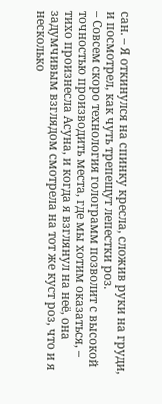сан. – Я откинулся на спинку кресла, сложив руки на груди, и посмотрел, как чуть трепещут лепестки роз.
– Совсем скоро технология голограмм позволит с высокой точностью производить места, где мы хотим оказаться, – тихо произнесла Асуна, и когда я взглянул на неё, она задумчивым взглядом смотрела на тот же куст роз, что и я несколько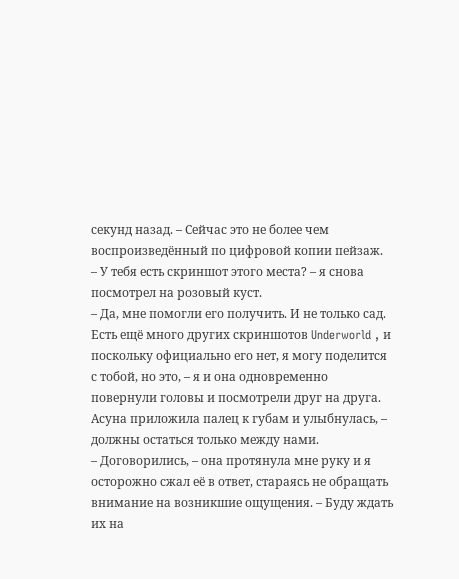секунд назад. – Сейчас это не более чем воспроизведённый по цифровой копии пейзаж.
– У тебя есть скриншот этого места? – я снова посмотрел на розовый куст.
– Да, мне помогли его получить. И не только сад. Есть ещё много других скриншотов Underworld , и поскольку официально его нет, я могу поделится с тобой, но это, – я и она одновременно повернули головы и посмотрели друг на друга. Асуна приложила палец к губам и улыбнулась, – должны остаться только между нами.
– Договорились, – она протянула мне руку и я осторожно сжал её в ответ, стараясь не обращать внимание на возникшие ощущения. – Буду ждать их на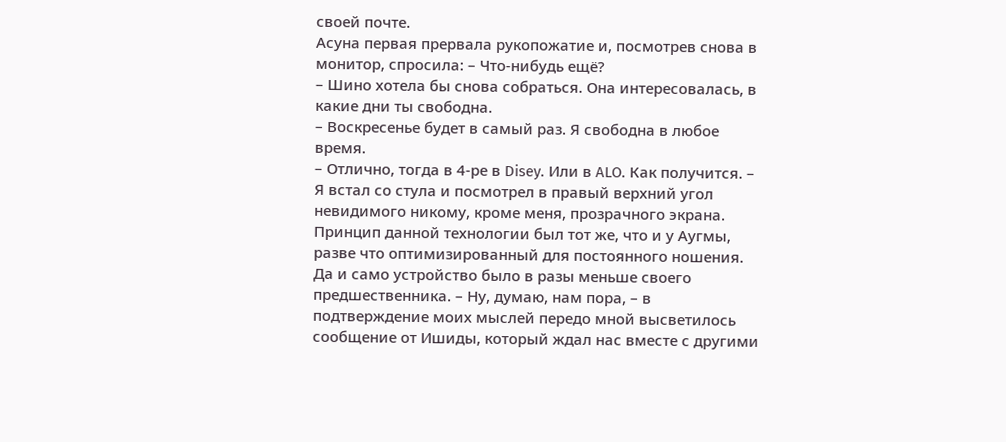своей почте.
Асуна первая прервала рукопожатие и, посмотрев снова в монитор, спросила: – Что-нибудь ещё?
– Шино хотела бы снова собраться. Она интересовалась, в какие дни ты свободна.
– Воскресенье будет в самый раз. Я свободна в любое время.
– Отлично, тогда в 4-ре в Disey. Или в ALO. Как получится. – Я встал со стула и посмотрел в правый верхний угол невидимого никому, кроме меня, прозрачного экрана. Принцип данной технологии был тот же, что и у Аугмы, разве что оптимизированный для постоянного ношения. Да и само устройство было в разы меньше своего предшественника. – Ну, думаю, нам пора, – в подтверждение моих мыслей передо мной высветилось сообщение от Ишиды, который ждал нас вместе с другими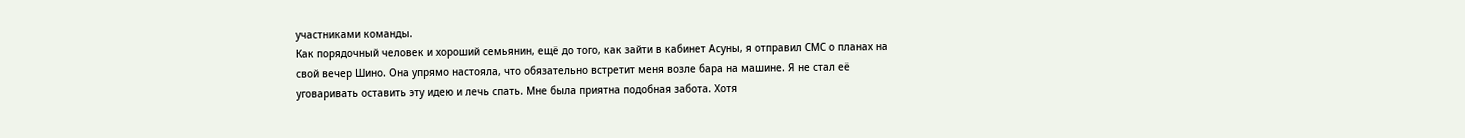участниками команды.
Как порядочный человек и хороший семьянин, ещё до того, как зайти в кабинет Асуны, я отправил СМС о планах на свой вечер Шино. Она упрямо настояла, что обязательно встретит меня возле бара на машине. Я не стал её уговаривать оставить эту идею и лечь спать. Мне была приятна подобная забота. Хотя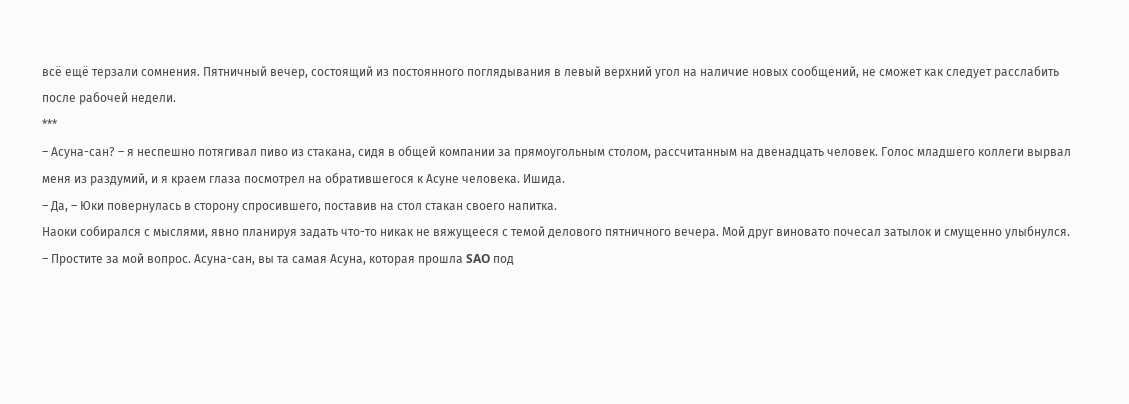всё ещё терзали сомнения. Пятничный вечер, состоящий из постоянного поглядывания в левый верхний угол на наличие новых сообщений, не сможет как следует расслабить после рабочей недели.
***
– Асуна-сан? – я неспешно потягивал пиво из стакана, сидя в общей компании за прямоугольным столом, рассчитанным на двенадцать человек. Голос младшего коллеги вырвал меня из раздумий, и я краем глаза посмотрел на обратившегося к Асуне человека. Ишида.
– Да, – Юки повернулась в сторону спросившего, поставив на стол стакан своего напитка.
Наоки собирался с мыслями, явно планируя задать что-то никак не вяжущееся с темой делового пятничного вечера. Мой друг виновато почесал затылок и смущенно улыбнулся.
– Простите за мой вопрос. Асуна-сан, вы та самая Асуна, которая прошла SAO под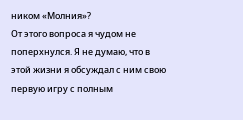ником «Молния»?
От этого вопроса я чудом не поперхнулся. Я не думаю, что в этой жизни я обсуждал с ним свою первую игру с полным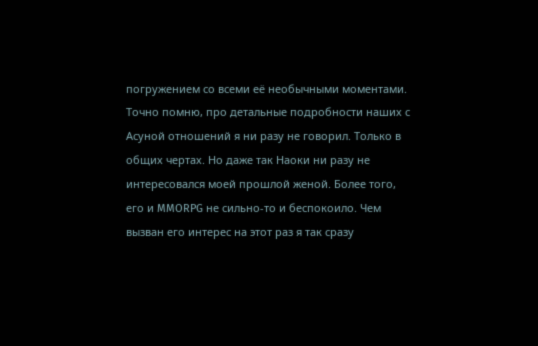погружением со всеми её необычными моментами. Точно помню, про детальные подробности наших с Асуной отношений я ни разу не говорил. Только в общих чертах. Но даже так Наоки ни разу не интересовался моей прошлой женой. Более того, его и MMORPG не сильно-то и беспокоило. Чем вызван его интерес на этот раз я так сразу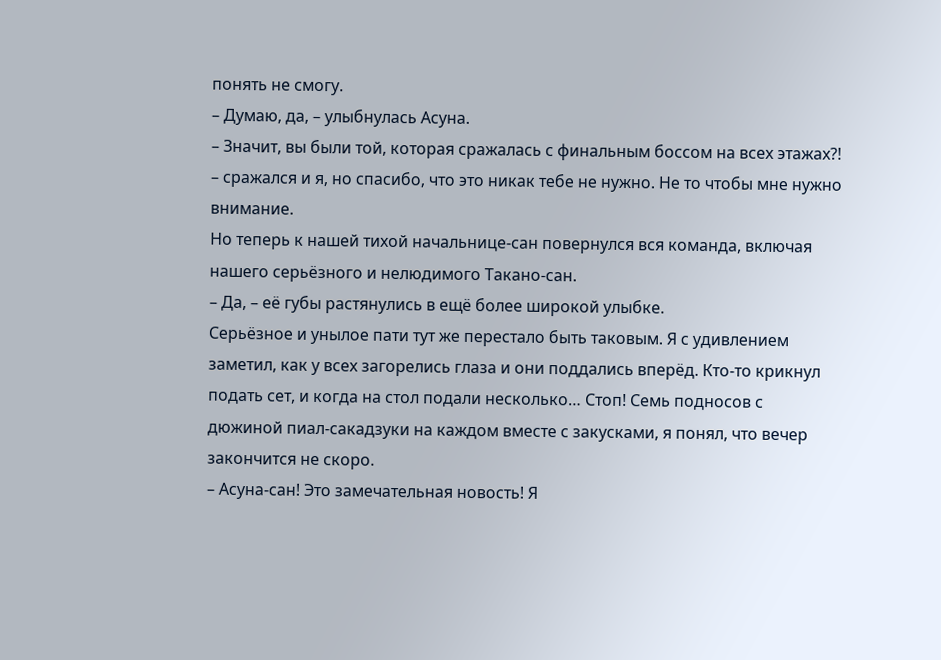понять не смогу.
– Думаю, да, – улыбнулась Асуна.
– Значит, вы были той, которая сражалась с финальным боссом на всех этажах?! – сражался и я, но спасибо, что это никак тебе не нужно. Не то чтобы мне нужно внимание.
Но теперь к нашей тихой начальнице-сан повернулся вся команда, включая нашего серьёзного и нелюдимого Такано-сан.
– Да, – её губы растянулись в ещё более широкой улыбке.
Серьёзное и унылое пати тут же перестало быть таковым. Я с удивлением заметил, как у всех загорелись глаза и они поддались вперёд. Кто-то крикнул подать сет, и когда на стол подали несколько… Стоп! Семь подносов с дюжиной пиал-сакадзуки на каждом вместе с закусками, я понял, что вечер закончится не скоро.
– Асуна-сан! Это замечательная новость! Я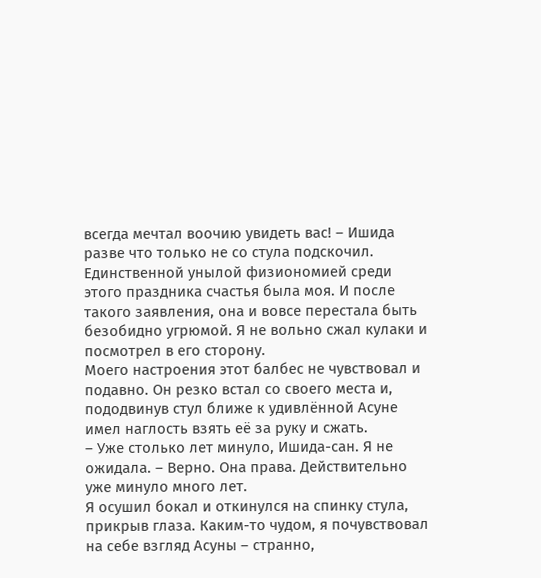всегда мечтал воочию увидеть вас! – Ишида разве что только не со стула подскочил. Единственной унылой физиономией среди этого праздника счастья была моя. И после такого заявления, она и вовсе перестала быть безобидно угрюмой. Я не вольно сжал кулаки и посмотрел в его сторону.
Моего настроения этот балбес не чувствовал и подавно. Он резко встал со своего места и, пододвинув стул ближе к удивлённой Асуне имел наглость взять её за руку и сжать.
– Уже столько лет минуло, Ишида-сан. Я не ожидала. – Верно. Она права. Действительно уже минуло много лет.
Я осушил бокал и откинулся на спинку стула, прикрыв глаза. Каким-то чудом, я почувствовал на себе взгляд Асуны – странно,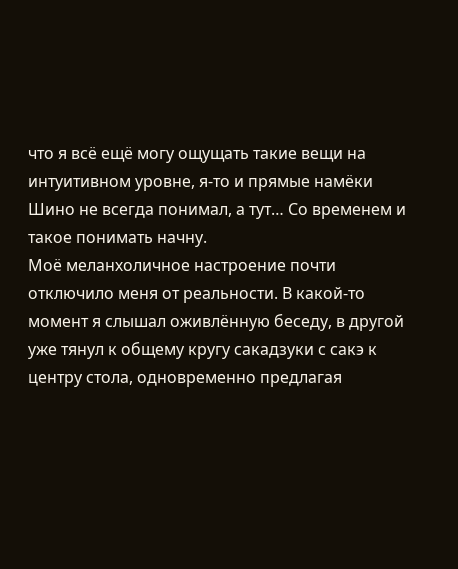что я всё ещё могу ощущать такие вещи на интуитивном уровне, я-то и прямые намёки Шино не всегда понимал, а тут… Со временем и такое понимать начну.
Моё меланхоличное настроение почти отключило меня от реальности. В какой-то момент я слышал оживлённую беседу, в другой уже тянул к общему кругу сакадзуки с сакэ к центру стола, одновременно предлагая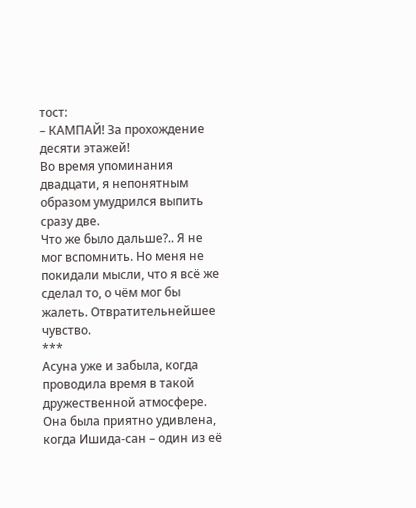тост:
– КАМПАЙ! За прохождение десяти этажей!
Во время упоминания двадцати, я непонятным образом умудрился выпить сразу две.
Что же было дальше?.. Я не мог вспомнить. Но меня не покидали мысли, что я всё же сделал то, о чём мог бы жалеть. Отвратительнейшее чувство.
***
Асуна уже и забыла, когда проводила время в такой дружественной атмосфере. Она была приятно удивлена, когда Ишида-сан – один из её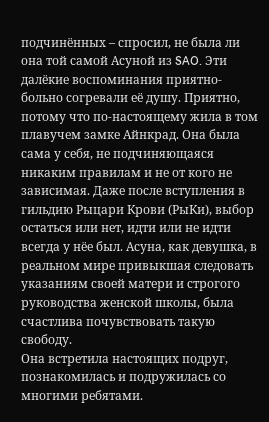подчинённых – спросил, не была ли она той самой Асуной из SAO. Эти далёкие воспоминания приятно-больно согревали её душу. Приятно, потому что по-настоящему жила в том плавучем замке Айнкрад. Она была сама у себя, не подчиняющаяся никаким правилам и не от кого не зависимая. Даже после вступления в гильдию Рыцари Крови (РыКи), выбор остаться или нет, идти или не идти всегда у нёе был. Асуна, как девушка, в реальном мире привыкшая следовать указаниям своей матери и строгого руководства женской школы, была счастлива почувствовать такую свободу.
Она встретила настоящих подруг, познакомилась и подружилась со многими ребятами.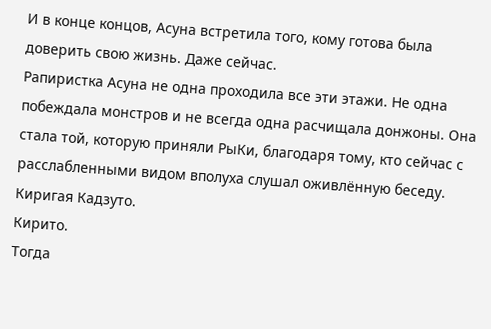И в конце концов, Асуна встретила того, кому готова была доверить свою жизнь. Даже сейчас.
Рапиристка Асуна не одна проходила все эти этажи. Не одна побеждала монстров и не всегда одна расчищала донжоны. Она стала той, которую приняли РыКи, благодаря тому, кто сейчас с расслабленными видом вполуха слушал оживлённую беседу.
Киригая Кадзуто.
Кирито.
Тогда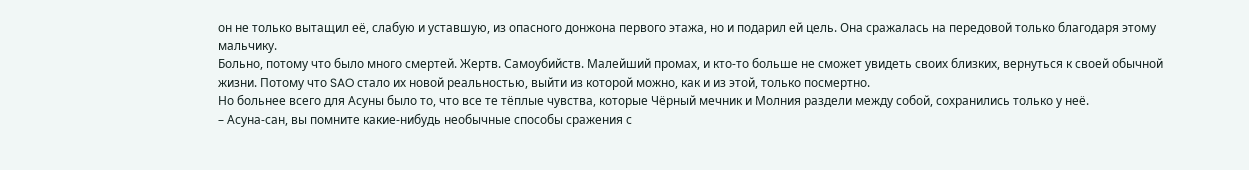он не только вытащил её, слабую и уставшую, из опасного донжона первого этажа, но и подарил ей цель. Она сражалась на передовой только благодаря этому мальчику.
Больно, потому что было много смертей. Жертв. Самоубийств. Малейший промах, и кто-то больше не сможет увидеть своих близких, вернуться к своей обычной жизни. Потому что SAO стало их новой реальностью, выйти из которой можно, как и из этой, только посмертно.
Но больнее всего для Асуны было то, что все те тёплые чувства, которые Чёрный мечник и Молния раздели между собой, сохранились только у неё.
– Асуна-сан, вы помните какие-нибудь необычные способы сражения с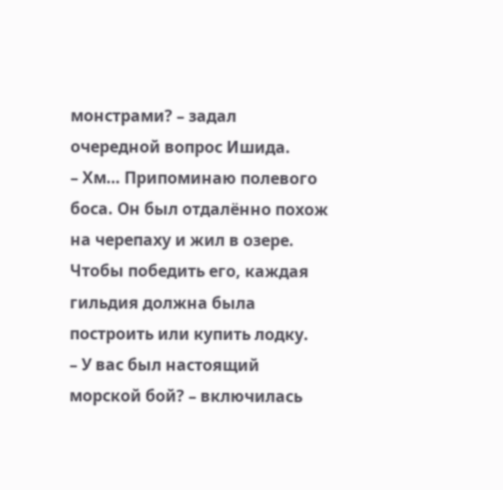монстрами? – задал очередной вопрос Ишида.
– Хм… Припоминаю полевого боса. Он был отдалённо похож на черепаху и жил в озере. Чтобы победить его, каждая гильдия должна была построить или купить лодку.
– У вас был настоящий морской бой? – включилась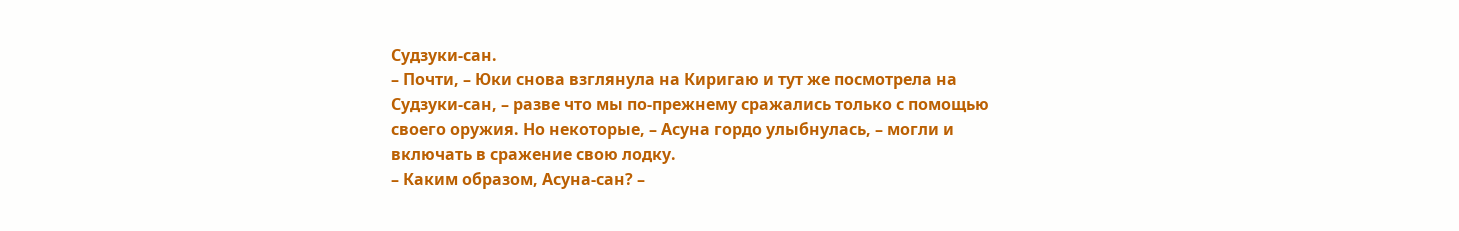Судзуки-сан.
– Почти, – Юки снова взглянула на Киригаю и тут же посмотрела на Судзуки-сан, – разве что мы по-прежнему сражались только с помощью своего оружия. Но некоторые, – Асуна гордо улыбнулась, – могли и включать в сражение свою лодку.
– Каким образом, Асуна-сан? –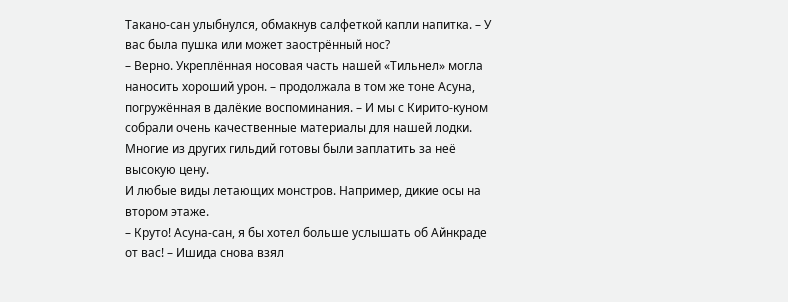Такано-сан улыбнулся, обмакнув салфеткой капли напитка. – У вас была пушка или может заострённый нос?
– Верно. Укреплённая носовая часть нашей «Тильнел» могла наносить хороший урон. – продолжала в том же тоне Асуна, погружённая в далёкие воспоминания. – И мы с Кирито-куном собрали очень качественные материалы для нашей лодки. Многие из других гильдий готовы были заплатить за неё высокую цену.
И любые виды летающих монстров. Например, дикие осы на втором этаже.
– Круто! Асуна-сан, я бы хотел больше услышать об Айнкраде от вас! – Ишида снова взял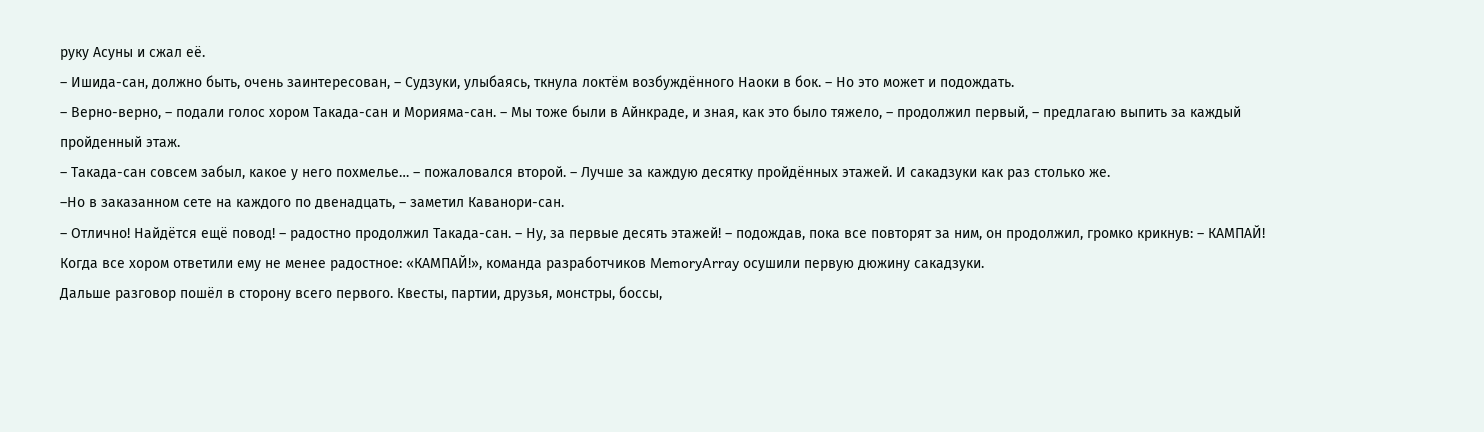руку Асуны и сжал её.
– Ишида-сан, должно быть, очень заинтересован, – Судзуки, улыбаясь, ткнула локтём возбуждённого Наоки в бок. – Но это может и подождать.
– Верно-верно, – подали голос хором Такада-сан и Морияма-сан. – Мы тоже были в Айнкраде, и зная, как это было тяжело, – продолжил первый, – предлагаю выпить за каждый пройденный этаж.
– Такада-сан совсем забыл, какое у него похмелье… – пожаловался второй. – Лучше за каждую десятку пройдённых этажей. И сакадзуки как раз столько же.
–Но в заказанном сете на каждого по двенадцать, – заметил Каванори-сан.
– Отлично! Найдётся ещё повод! – радостно продолжил Такада-сан. – Ну, за первые десять этажей! – подождав, пока все повторят за ним, он продолжил, громко крикнув: – КАМПАЙ!
Когда все хором ответили ему не менее радостное: «КАМПАЙ!», команда разработчиков MemoryArray осушили первую дюжину сакадзуки.
Дальше разговор пошёл в сторону всего первого. Квесты, партии, друзья, монстры, боссы,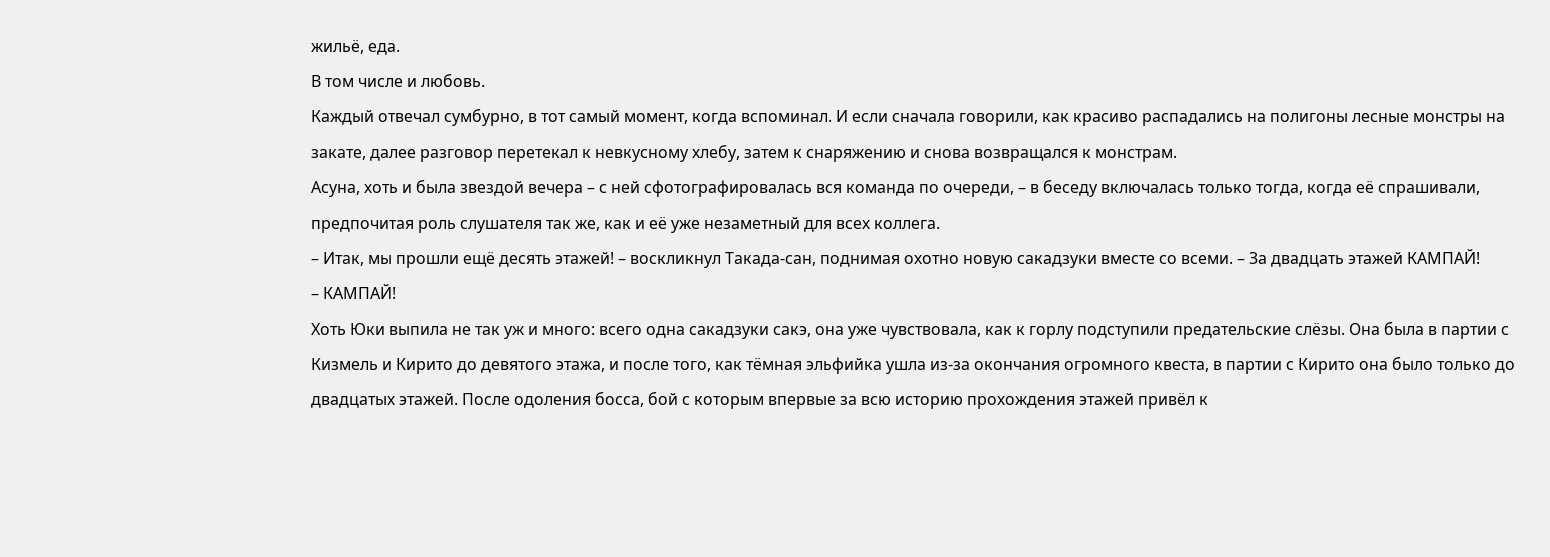жильё, еда.
В том числе и любовь.
Каждый отвечал сумбурно, в тот самый момент, когда вспоминал. И если сначала говорили, как красиво распадались на полигоны лесные монстры на закате, далее разговор перетекал к невкусному хлебу, затем к снаряжению и снова возвращался к монстрам.
Асуна, хоть и была звездой вечера – с ней сфотографировалась вся команда по очереди, – в беседу включалась только тогда, когда её спрашивали, предпочитая роль слушателя так же, как и её уже незаметный для всех коллега.
– Итак, мы прошли ещё десять этажей! – воскликнул Такада-сан, поднимая охотно новую сакадзуки вместе со всеми. – За двадцать этажей КАМПАЙ!
– КАМПАЙ!
Хоть Юки выпила не так уж и много: всего одна сакадзуки сакэ, она уже чувствовала, как к горлу подступили предательские слёзы. Она была в партии с Кизмель и Кирито до девятого этажа, и после того, как тёмная эльфийка ушла из-за окончания огромного квеста, в партии с Кирито она было только до двадцатых этажей. После одоления босса, бой с которым впервые за всю историю прохождения этажей привёл к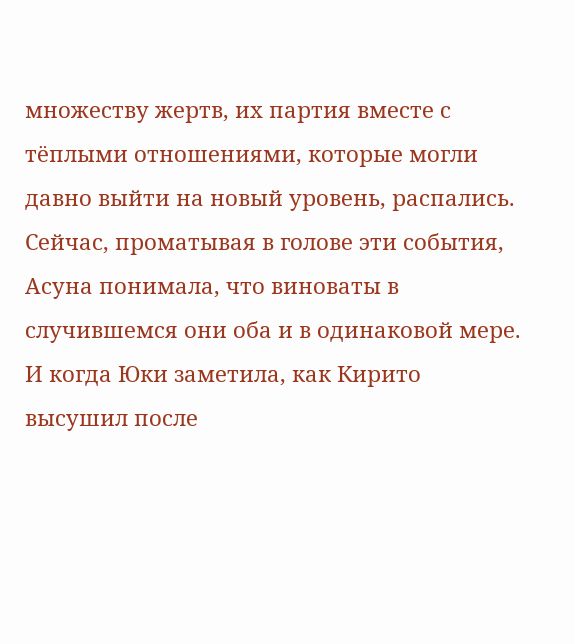множеству жертв, их партия вместе с тёплыми отношениями, которые могли давно выйти на новый уровень, распались. Сейчас, проматывая в голове эти события, Асуна понимала, что виноваты в случившемся они оба и в одинаковой мере.
И когда Юки заметила, как Кирито высушил после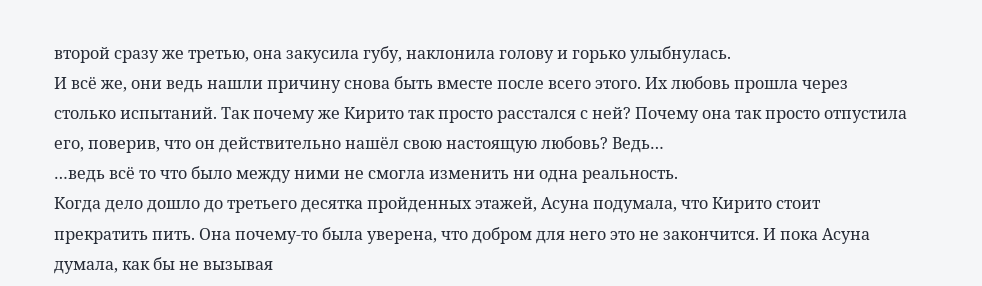второй сразу же третью, она закусила губу, наклонила голову и горько улыбнулась.
И всё же, они ведь нашли причину снова быть вместе после всего этого. Их любовь прошла через столько испытаний. Так почему же Кирито так просто расстался с ней? Почему она так просто отпустила его, поверив, что он действительно нашёл свою настоящую любовь? Ведь…
…ведь всё то что было между ними не смогла изменить ни одна реальность.
Когда дело дошло до третьего десятка пройденных этажей, Асуна подумала, что Кирито стоит прекратить пить. Она почему-то была уверена, что добром для него это не закончится. И пока Асуна думала, как бы не вызывая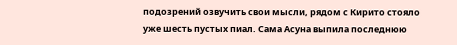подозрений озвучить свои мысли, рядом с Кирито стояло уже шесть пустых пиал. Сама Асуна выпила последнюю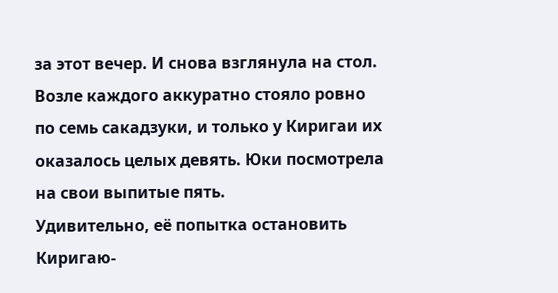за этот вечер. И снова взглянула на стол. Возле каждого аккуратно стояло ровно по семь сакадзуки, и только у Киригаи их оказалось целых девять. Юки посмотрела на свои выпитые пять.
Удивительно, её попытка остановить Киригаю-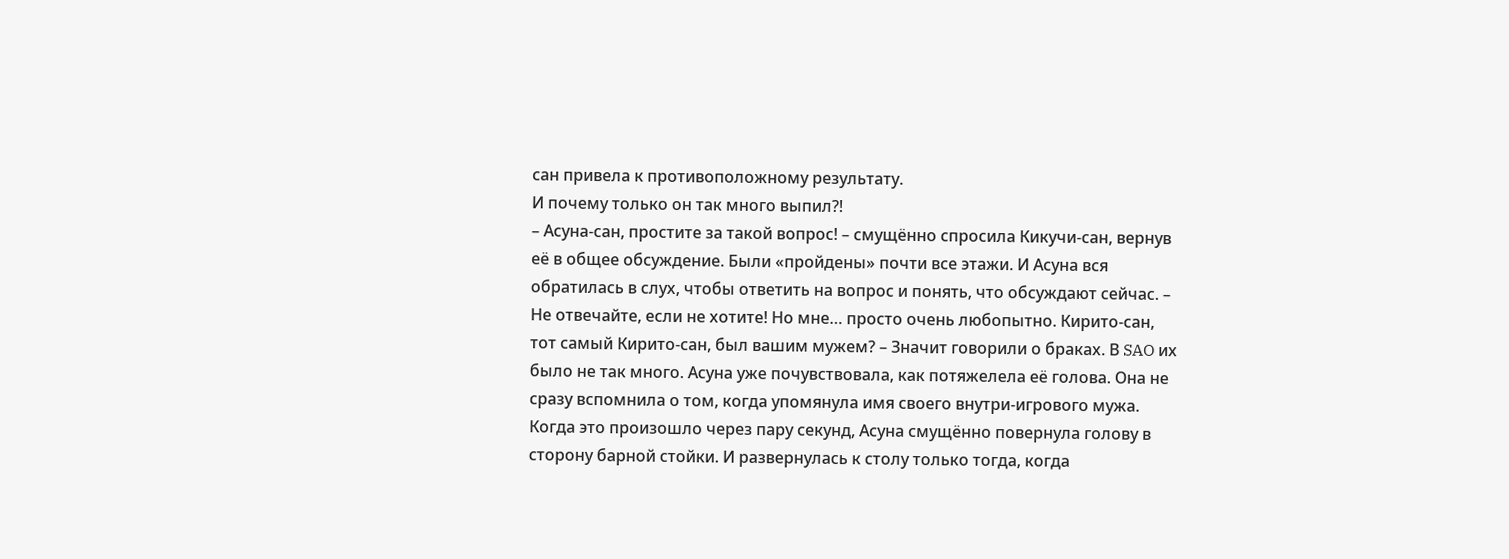сан привела к противоположному результату.
И почему только он так много выпил?!
– Асуна-сан, простите за такой вопрос! – смущённо спросила Кикучи-сан, вернув её в общее обсуждение. Были «пройдены» почти все этажи. И Асуна вся обратилась в слух, чтобы ответить на вопрос и понять, что обсуждают сейчас. – Не отвечайте, если не хотите! Но мне… просто очень любопытно. Кирито-сан, тот самый Кирито-сан, был вашим мужем? – Значит говорили о браках. В SAO их было не так много. Асуна уже почувствовала, как потяжелела её голова. Она не сразу вспомнила о том, когда упомянула имя своего внутри-игрового мужа. Когда это произошло через пару секунд, Асуна смущённо повернула голову в сторону барной стойки. И развернулась к столу только тогда, когда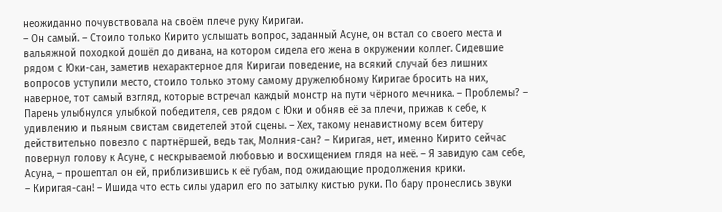неожиданно почувствовала на своём плече руку Киригаи.
– Он самый. – Стоило только Кирито услышать вопрос, заданный Асуне, он встал со своего места и вальяжной походкой дошёл до дивана, на котором сидела его жена в окружении коллег. Сидевшие рядом с Юки-сан, заметив нехарактерное для Киригаи поведение, на всякий случай без лишних вопросов уступили место, стоило только этому самому дружелюбному Киригае бросить на них, наверное, тот самый взгляд, которые встречал каждый монстр на пути чёрного мечника. – Проблемы? – Парень улыбнулся улыбкой победителя, сев рядом с Юки и обняв её за плечи, прижав к себе, к удивлению и пьяным свистам свидетелей этой сцены. – Хех, такому ненавистному всем битеру действительно повезло с партнёршей, ведь так, Молния-сан? – Киригая, нет, именно Кирито сейчас повернул голову к Асуне, с нескрываемой любовью и восхищением глядя на неё. – Я завидую сам себе, Асуна, – прошептал он ей, приблизившись к её губам, под ожидающие продолжения крики.
– Киригая-сан! – Ишида что есть силы ударил его по затылку кистью руки. По бару пронеслись звуки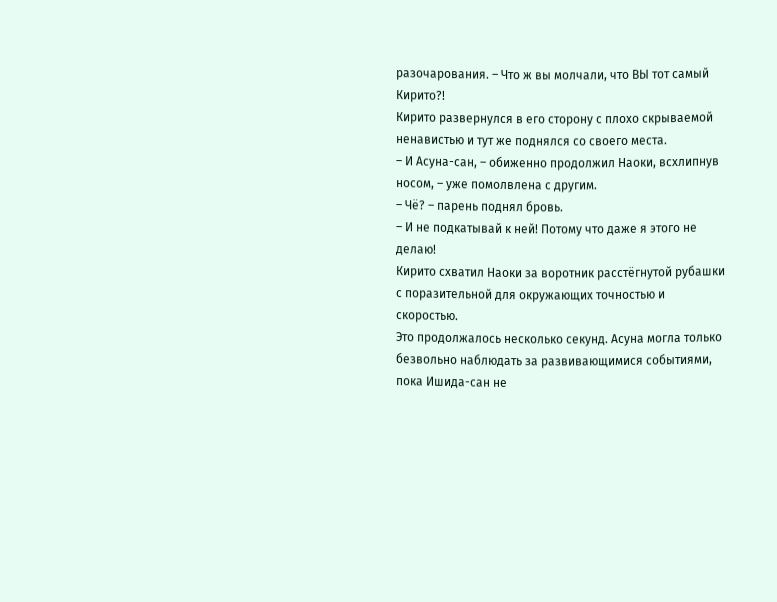разочарования. – Что ж вы молчали, что ВЫ тот самый Кирито?!
Кирито развернулся в его сторону с плохо скрываемой ненавистью и тут же поднялся со своего места.
– И Асуна-сан, – обиженно продолжил Наоки, всхлипнув носом, – уже помолвлена с другим.
– Чё? – парень поднял бровь.
– И не подкатывай к ней! Потому что даже я этого не делаю!
Кирито схватил Наоки за воротник расстёгнутой рубашки с поразительной для окружающих точностью и скоростью.
Это продолжалось несколько секунд. Асуна могла только безвольно наблюдать за развивающимися событиями, пока Ишида-сан не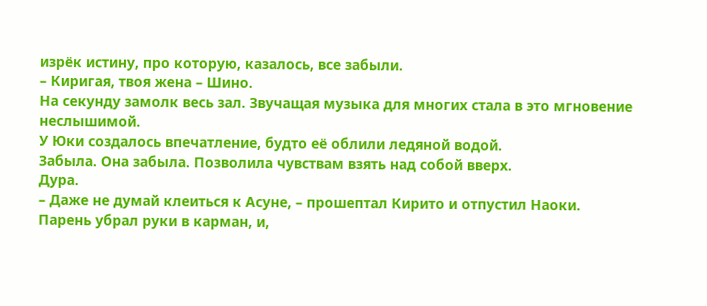изрёк истину, про которую, казалось, все забыли.
– Киригая, твоя жена – Шино.
На секунду замолк весь зал. Звучащая музыка для многих стала в это мгновение неслышимой.
У Юки создалось впечатление, будто её облили ледяной водой.
Забыла. Она забыла. Позволила чувствам взять над собой вверх.
Дура.
– Даже не думай клеиться к Асуне, – прошептал Кирито и отпустил Наоки.
Парень убрал руки в карман, и,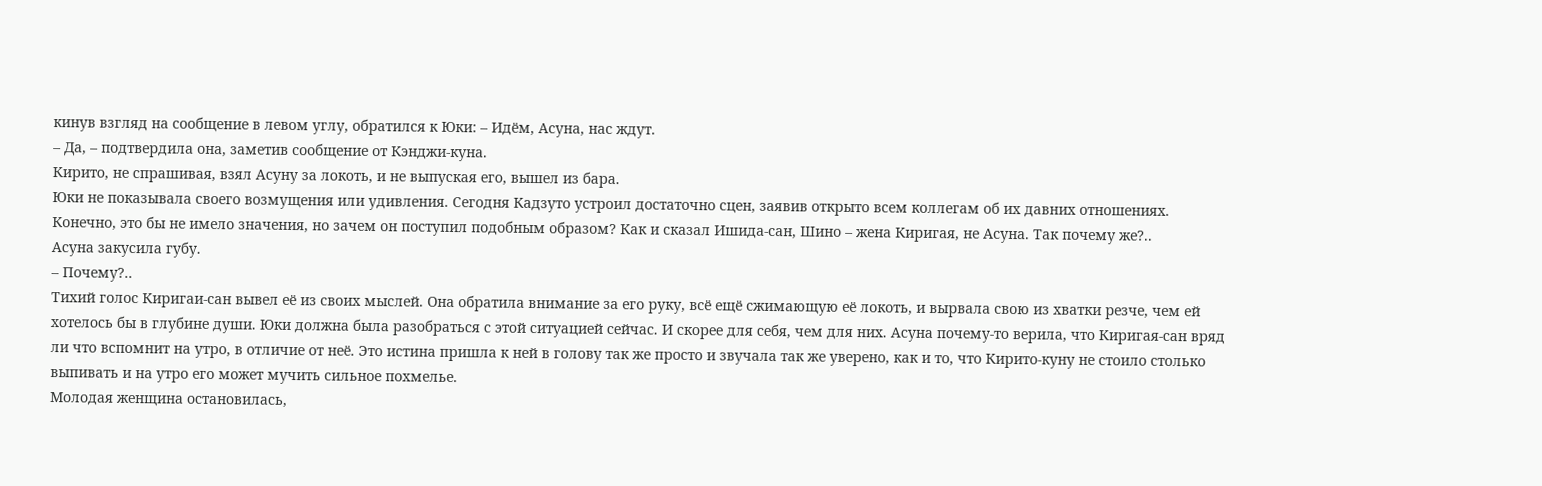кинув взгляд на сообщение в левом углу, обратился к Юки: – Идём, Асуна, нас ждут.
– Да, – подтвердила она, заметив сообщение от Кэнджи-куна.
Кирито, не спрашивая, взял Асуну за локоть, и не выпуская его, вышел из бара.
Юки не показывала своего возмущения или удивления. Сегодня Кадзуто устроил достаточно сцен, заявив открыто всем коллегам об их давних отношениях. Конечно, это бы не имело значения, но зачем он поступил подобным образом? Как и сказал Ишида-сан, Шино – жена Киригая, не Асуна. Так почему же?..
Асуна закусила губу.
– Почему?..
Тихий голос Киригаи-сан вывел её из своих мыслей. Она обратила внимание за его руку, всё ещё сжимающую её локоть, и вырвала свою из хватки резче, чем ей хотелось бы в глубине души. Юки должна была разобраться с этой ситуацией сейчас. И скорее для себя, чем для них. Асуна почему-то верила, что Киригая-сан вряд ли что вспомнит на утро, в отличие от неё. Это истина пришла к ней в голову так же просто и звучала так же уверено, как и то, что Кирито-куну не стоило столько выпивать и на утро его может мучить сильное похмелье.
Молодая женщина остановилась,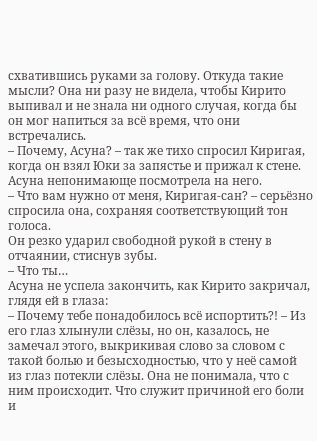схватившись руками за голову. Откуда такие мысли? Она ни разу не видела, чтобы Кирито выпивал и не знала ни одного случая, когда бы он мог напиться за всё время, что они встречались.
– Почему, Асуна? – так же тихо спросил Киригая, когда он взял Юки за запястье и прижал к стене.
Асуна непонимающе посмотрела на него.
– Что вам нужно от меня, Киригая-сан? – серьёзно спросила она, сохраняя соответствующий тон голоса.
Он резко ударил свободной рукой в стену в отчаянии, стиснув зубы.
– Что ты…
Асуна не успела закончить, как Кирито закричал, глядя ей в глаза:
– Почему тебе понадобилось всё испортить?! – Из его глаз хлынули слёзы, но он, казалось, не замечал этого, выкрикивая слово за словом с такой болью и безысходностью, что у неё самой из глаз потекли слёзы. Она не понимала, что с ним происходит. Что служит причиной его боли и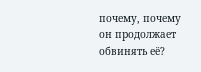почему, почему он продолжает обвинять её?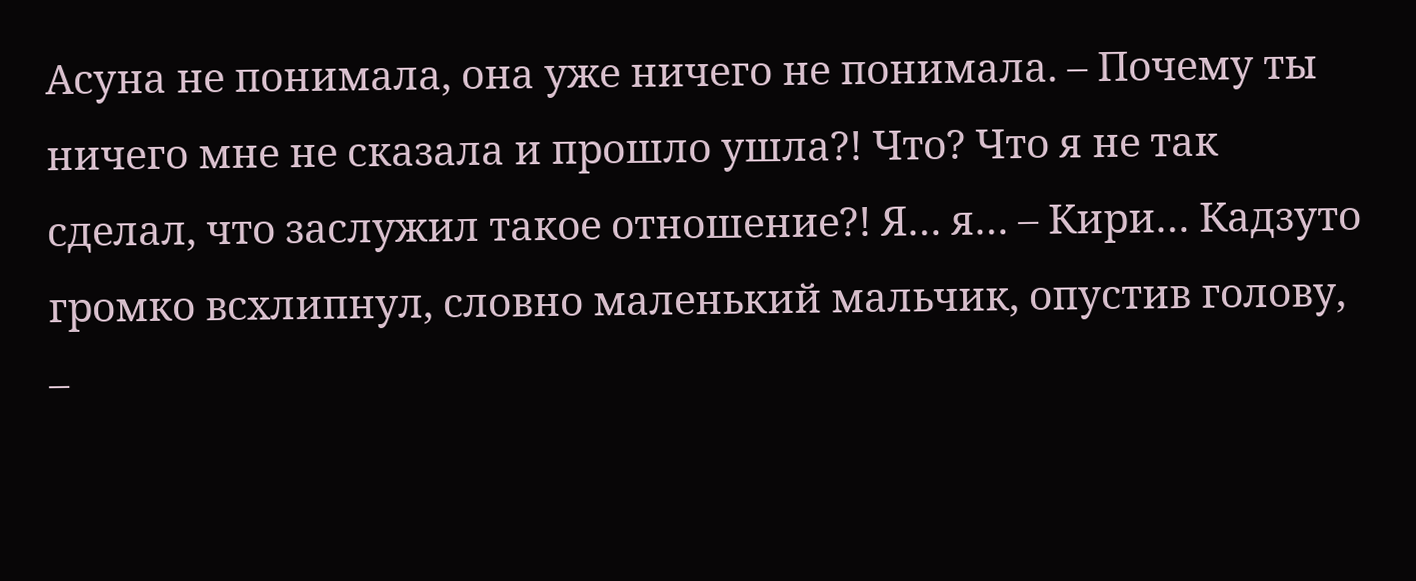Асуна не понимала, она уже ничего не понимала. – Почему ты ничего мне не сказала и прошло ушла?! Что? Что я не так сделал, что заслужил такое отношение?! Я… я… – Кири… Кадзуто громко всхлипнул, словно маленький мальчик, опустив голову, –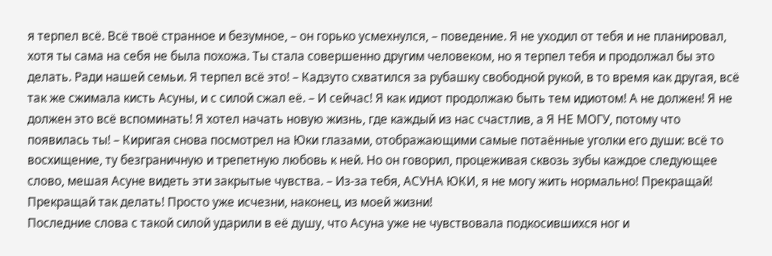я терпел всё. Всё твоё странное и безумное, – он горько усмехнулся, – поведение. Я не уходил от тебя и не планировал, хотя ты сама на себя не была похожа. Ты стала совершенно другим человеком, но я терпел тебя и продолжал бы это делать. Ради нашей семьи. Я терпел всё это! – Кадзуто схватился за рубашку свободной рукой, в то время как другая, всё так же сжимала кисть Асуны, и с силой сжал её. – И сейчас! Я как идиот продолжаю быть тем идиотом! А не должен! Я не должен это всё вспоминать! Я хотел начать новую жизнь, где каждый из нас счастлив, а Я НЕ МОГУ, потому что появилась ты! – Киригая снова посмотрел на Юки глазами, отображающими самые потаённые уголки его души: всё то восхищение, ту безграничную и трепетную любовь к ней. Но он говорил, процеживая сквозь зубы каждое следующее слово, мешая Асуне видеть эти закрытые чувства. – Из-за тебя, АСУНА ЮКИ, я не могу жить нормально! Прекращай! Прекращай так делать! Просто уже исчезни, наконец, из моей жизни!
Последние слова с такой силой ударили в её душу, что Асуна уже не чувствовала подкосившихся ног и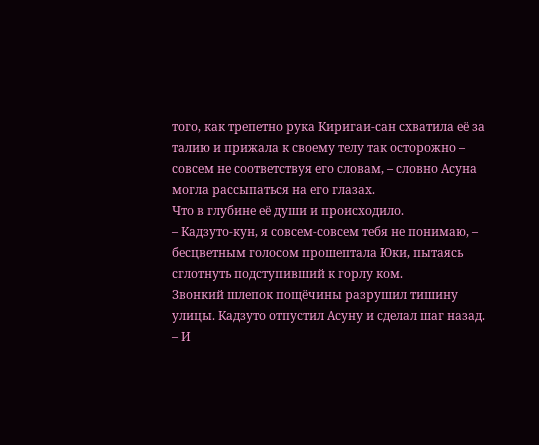того, как трепетно рука Киригаи-сан схватила её за талию и прижала к своему телу так осторожно – совсем не соответствуя его словам, – словно Асуна могла рассыпаться на его глазах.
Что в глубине её души и происходило.
– Кадзуто-кун, я совсем-совсем тебя не понимаю, – бесцветным голосом прошептала Юки, пытаясь сглотнуть подступивший к горлу ком.
Звонкий шлепок пощёчины разрушил тишину улицы. Кадзуто отпустил Асуну и сделал шаг назад.
– И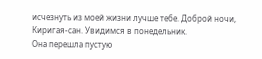исчезнуть из моей жизни лучше тебе. Доброй ночи, Киригая-сан. Увидимся в понедельник.
Она перешла пустую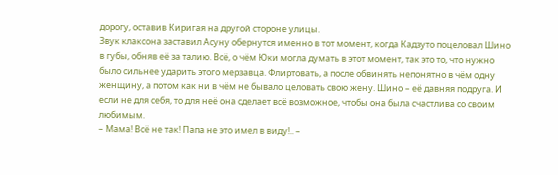дорогу, оставив Киригая на другой стороне улицы.
Звук клаксона заставил Асуну обернутся именно в тот момент, когда Кадзуто поцеловал Шино в губы, обняв её за талию. Всё, о чём Юки могла думать в этот момент, так это то, что нужно было сильнее ударить этого мерзавца. Флиртовать, а после обвинять непонятно в чём одну женщину, а потом как ни в чём не бывало целовать свою жену. Шино – её давняя подруга. И если не для себя, то для неё она сделает всё возможное, чтобы она была счастлива со своим любимым.
– Мама! Всё не так! Папа не это имел в виду!.. –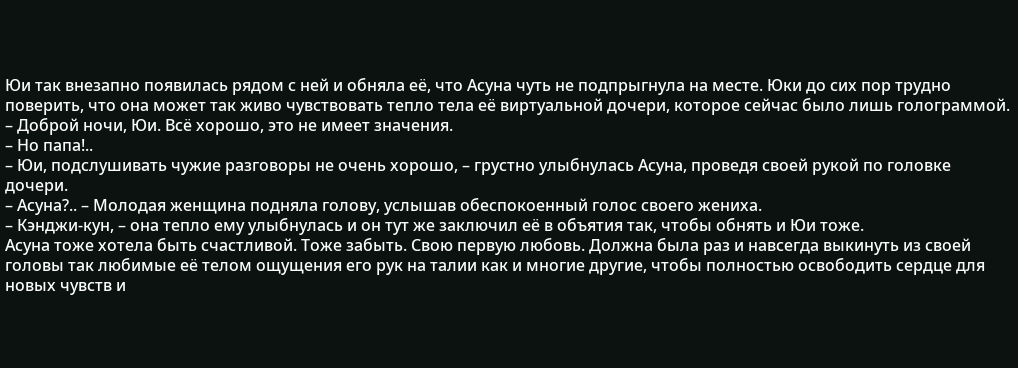Юи так внезапно появилась рядом с ней и обняла её, что Асуна чуть не подпрыгнула на месте. Юки до сих пор трудно поверить, что она может так живо чувствовать тепло тела её виртуальной дочери, которое сейчас было лишь голограммой.
– Доброй ночи, Юи. Всё хорошо, это не имеет значения.
– Но папа!..
– Юи, подслушивать чужие разговоры не очень хорошо, – грустно улыбнулась Асуна, проведя своей рукой по головке дочери.
– Асуна?.. – Молодая женщина подняла голову, услышав обеспокоенный голос своего жениха.
– Кэнджи-кун, – она тепло ему улыбнулась и он тут же заключил её в объятия так, чтобы обнять и Юи тоже.
Асуна тоже хотела быть счастливой. Тоже забыть. Свою первую любовь. Должна была раз и навсегда выкинуть из своей головы так любимые её телом ощущения его рук на талии как и многие другие, чтобы полностью освободить сердце для новых чувств и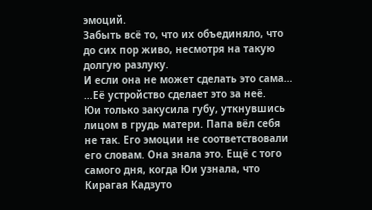эмоций.
Забыть всё то, что их объединяло, что до сих пор живо, несмотря на такую долгую разлуку.
И если она не может сделать это сама…
…Её устройство сделает это за неё.
Юи только закусила губу, уткнувшись лицом в грудь матери. Папа вёл себя не так. Его эмоции не соответствовали его словам. Она знала это. Ещё с того самого дня, когда Юи узнала, что Кирагая Кадзуто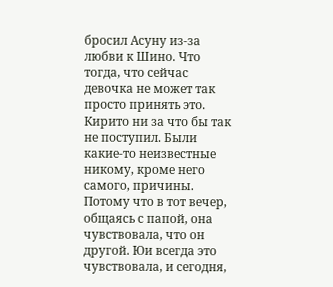бросил Асуну из-за любви к Шино. Что тогда, что сейчас девочка не может так просто принять это. Кирито ни за что бы так не поступил. Были какие-то неизвестные никому, кроме него самого, причины.
Потому что в тот вечер, общаясь с папой, она чувствовала, что он другой. Юи всегда это чувствовала, и сегодня,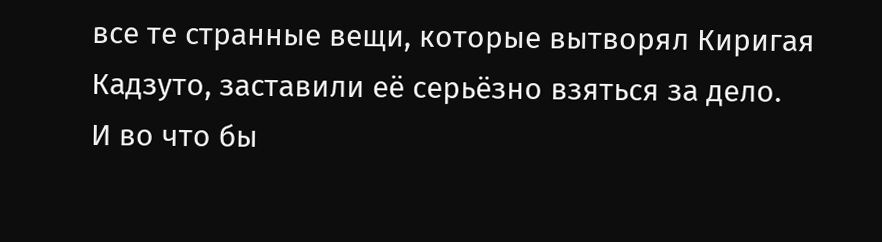все те странные вещи, которые вытворял Киригая Кадзуто, заставили её серьёзно взяться за дело.
И во что бы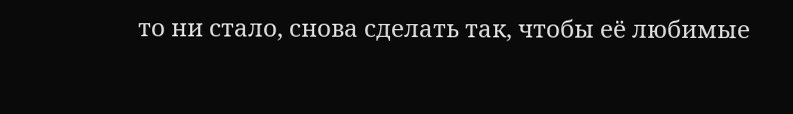то ни стало, снова сделать так, чтобы её любимые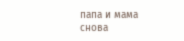папа и мама снова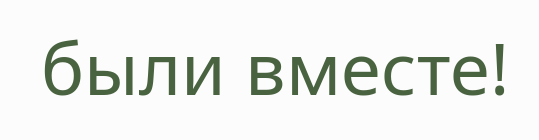были вместе!